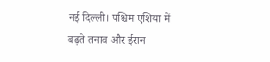नई दिल्ली। पश्चिम एशिया में बढ़ते तनाव और ईरान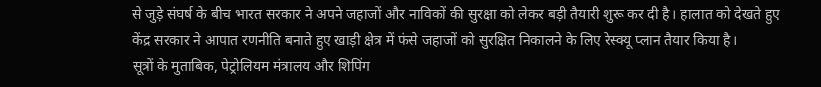से जुड़े संघर्ष के बीच भारत सरकार ने अपने जहाजों और नाविकों की सुरक्षा को लेकर बड़ी तैयारी शुरू कर दी है। हालात को देखते हुए केंद्र सरकार ने आपात रणनीति बनाते हुए खाड़ी क्षेत्र में फंसे जहाजों को सुरक्षित निकालने के लिए रेस्क्यू प्लान तैयार किया है।
सूत्रों के मुताबिक, पेट्रोलियम मंत्रालय और शिपिंग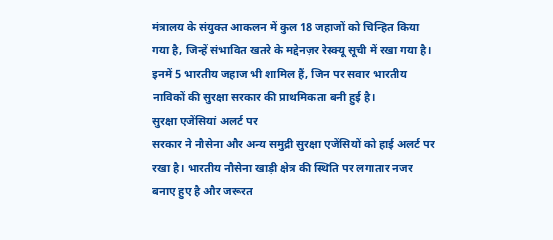मंत्रालय के संयुक्त आकलन में कुल 18 जहाजों को चिन्हित किया गया है, जिन्हें संभावित खतरे के मद्देनज़र रेस्क्यू सूची में रखा गया है। इनमें 5 भारतीय जहाज भी शामिल हैं, जिन पर सवार भारतीय नाविकों की सुरक्षा सरकार की प्राथमिकता बनी हुई है।
सुरक्षा एजेंसियां अलर्ट पर
सरकार ने नौसेना और अन्य समुद्री सुरक्षा एजेंसियों को हाई अलर्ट पर रखा है। भारतीय नौसेना खाड़ी क्षेत्र की स्थिति पर लगातार नजर बनाए हुए है और जरूरत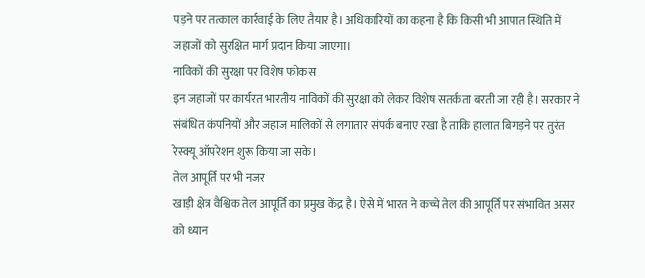पड़ने पर तत्काल कार्रवाई के लिए तैयार है। अधिकारियों का कहना है कि किसी भी आपात स्थिति में जहाजों को सुरक्षित मार्ग प्रदान किया जाएगा।
नाविकों की सुरक्षा पर विशेष फोकस
इन जहाजों पर कार्यरत भारतीय नाविकों की सुरक्षा को लेकर विशेष सतर्कता बरती जा रही है। सरकार ने संबंधित कंपनियों और जहाज मालिकों से लगातार संपर्क बनाए रखा है ताकि हालात बिगड़ने पर तुरंत रेस्क्यू ऑपरेशन शुरू किया जा सके।
तेल आपूर्ति पर भी नजर
खाड़ी क्षेत्र वैश्विक तेल आपूर्ति का प्रमुख केंद्र है। ऐसे में भारत ने कच्चे तेल की आपूर्ति पर संभावित असर को ध्यान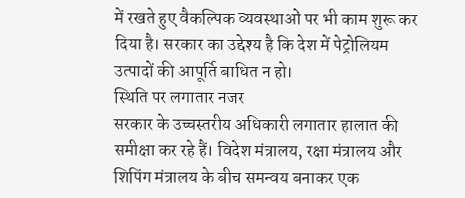में रखते हुए वैकल्पिक व्यवस्थाओं पर भी काम शुरू कर दिया है। सरकार का उद्देश्य है कि देश में पेट्रोलियम उत्पादों की आपूर्ति बाधित न हो।
स्थिति पर लगातार नजर
सरकार के उच्चस्तरीय अधिकारी लगातार हालात की समीक्षा कर रहे हैं। विदेश मंत्रालय, रक्षा मंत्रालय और शिपिंग मंत्रालय के बीच समन्वय बनाकर एक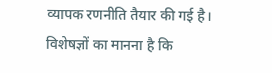व्यापक रणनीति तैयार की गई है।
विशेषज्ञों का मानना है कि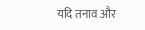यदि तनाव और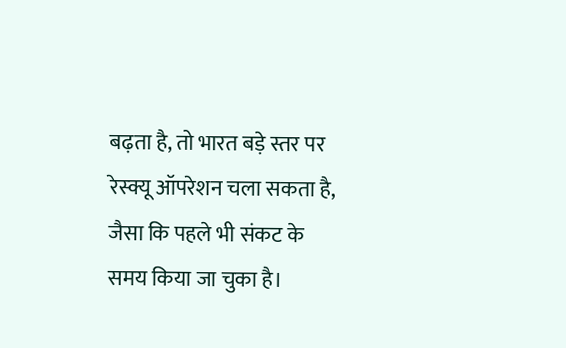बढ़ता है, तो भारत बड़े स्तर पर रेस्क्यू ऑपरेशन चला सकता है, जैसा कि पहले भी संकट के समय किया जा चुका है।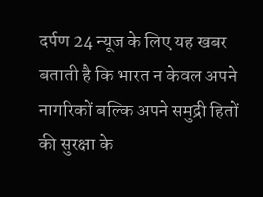दर्पण 24 न्यूज के लिए यह खबर बताती है कि भारत न केवल अपने नागरिकों बल्कि अपने समुद्री हितों की सुरक्षा के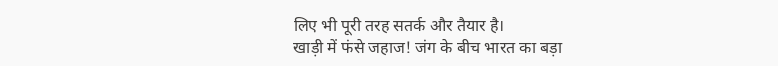लिए भी पूरी तरह सतर्क और तैयार है।
खाड़ी में फंसे जहाज! जंग के बीच भारत का बड़ा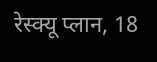रेस्क्यू प्लान, 18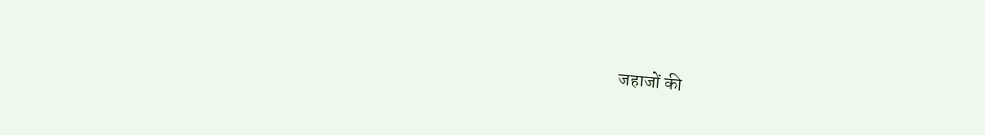जहाजों की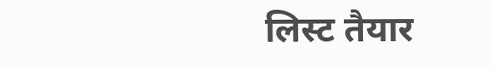लिस्ट तैयार